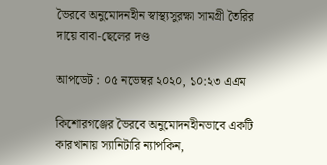ভৈরবে অনুমোদনহীন স্বাস্থ্যসুরক্ষা সামগ্রী তৈরির দায়ে বাবা-ছেলের দণ্ড

আপডেট : ০৫ নভেম্বর ২০২০, ১০:২৩ এএম

কিশোরগঞ্জের ভৈরবে অনুমোদনহীনভাবে একটি কারখানায় স্যানিটারি ন্যাপকিন,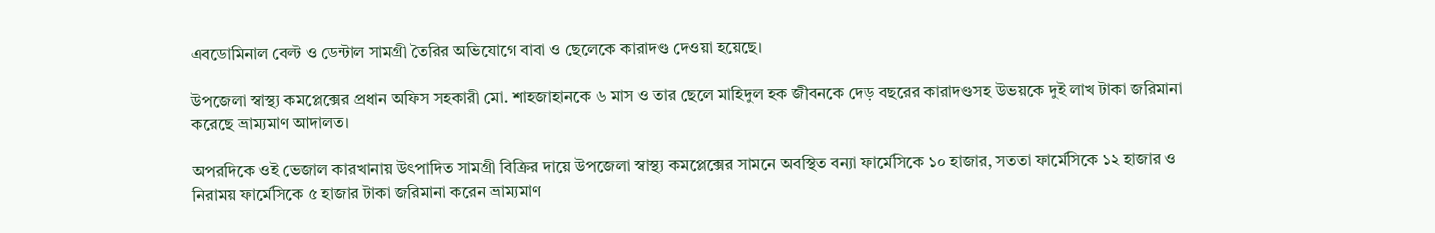এবডোমিনাল বেল্ট ও ডেন্টাল সামগ্রী তৈরির অভিযোগে বাবা ও ছেলেকে কারাদণ্ড দেওয়া হয়েছে।

উপজেলা স্বাস্থ্য কমপ্লেক্সের প্রধান অফিস সহকারী মো. শাহজাহানকে ৬ মাস ও তার ছেলে মাহিদুল হক জীবনকে দেড় বছরের কারাদণ্ডসহ উভয়কে দুই লাখ টাকা জরিমানা করেছে ভ্রাম্যমাণ আদালত।

অপরদিকে ওই ভেজাল কারখানায় উৎপাদিত সামগ্রী বিক্রির দায়ে উপজেলা স্বাস্থ্য কমপ্লেক্সের সামনে অবস্থিত বন্যা ফার্মেসিকে ১০ হাজার, সততা ফার্মেসিকে ১২ হাজার ও নিরাময় ফার্মেসিকে ৫ হাজার টাকা জরিমানা করেন ভ্রাম্যমাণ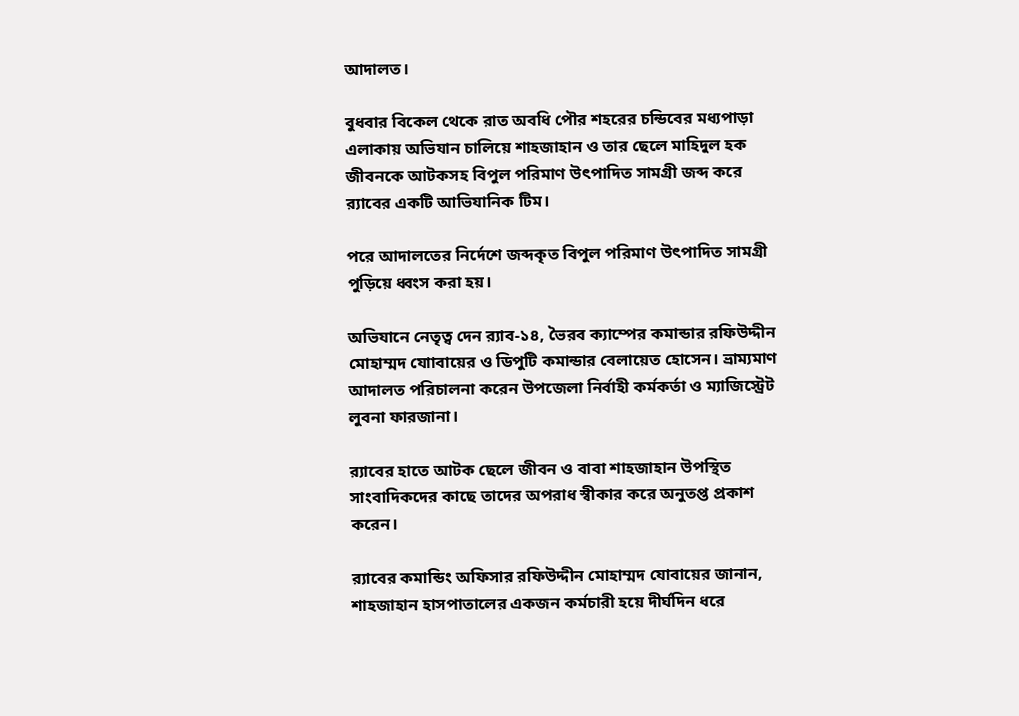আদালত।

বুধবার বিকেল থেকে রাত অবধি পৌর শহরের চন্ডিবের মধ্যপাড়া এলাকায় অভিযান চালিয়ে শাহজাহান ও তার ছেলে মাহিদুল হক জীবনকে আটকসহ বিপুল পরিমাণ উৎপাদিত সামগ্রী জব্দ করে র‌্যাবের একটি আভিযানিক টিম।

পরে আদালতের নির্দেশে জব্দকৃত বিপুল পরিমাণ উৎপাদিত সামগ্রী পুড়িয়ে ধ্বংস করা হয়।

অভিযানে নেতৃত্ব দেন র‌্যাব-১৪, ভৈরব ক্যাম্পের কমান্ডার রফিউদ্দীন মোহাম্মদ যোাবায়ের ও ডিপুটি কমান্ডার বেলায়েত হোসেন। ভ্রাম্যমাণ আদালত পরিচালনা করেন উপজেলা নির্বাহী কর্মকর্তা ও ম্যাজিস্ট্রেট লুবনা ফারজানা।

র‌্যাবের হাতে আটক ছেলে জীবন ও বাবা শাহজাহান উপস্থিত সাংবাদিকদের কাছে তাদের অপরাধ স্বীকার করে অনুতপ্ত প্রকাশ করেন।

র‌্যাবের কমান্ডিং অফিসার রফিউদ্দীন মোহাম্মদ যোবায়ের জানান, শাহজাহান হাসপাতালের একজন কর্মচারী হয়ে দীর্ঘদিন ধরে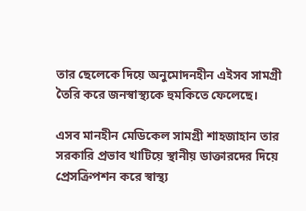তার ছেলেকে দিয়ে অনুমোদনহীন এইসব সামগ্রী তৈরি করে জনস্বাস্থ্যকে হুমকিতে ফেলেছে।

এসব মানহীন মেডিকেল সামগ্রী শাহজাহান তার সরকারি প্রভাব খাটিয়ে স্থানীয় ডাক্তারদের দিয়ে প্রেসক্রিপশন করে স্বাস্থ্য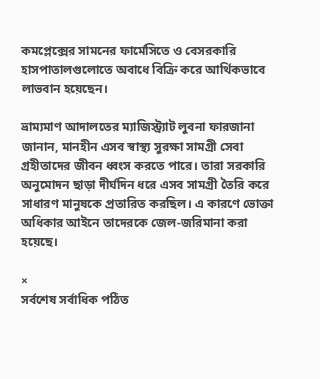কমপ্লেক্সের সামনের ফার্মেসিতে ও বেসরকারি হাসপাতালগুলোতে অবাধে বিক্রি করে আর্থিকভাবে লাভবান হয়েছেন।

ভ্রাম্যমাণ আদালতের ম্যাজিস্ট্র্যাট লুবনা ফারজানা জানান, মানহীন এসব স্বাস্থ্য সুরক্ষা সামগ্রী সেবা গ্রহীতাদের জীবন ধ্বংস করতে পারে। তারা সরকারি অনুমোদন ছাড়া দীর্ঘদিন ধরে এসব সামগ্রী তৈরি করে সাধারণ মানুষকে প্রতারিত করছিল। এ কারণে ভোক্তা অধিকার আইনে তাদেরকে জেল-জরিমানা করা হয়েছে।

×
সর্বশেষ সর্বাধিক পঠিত